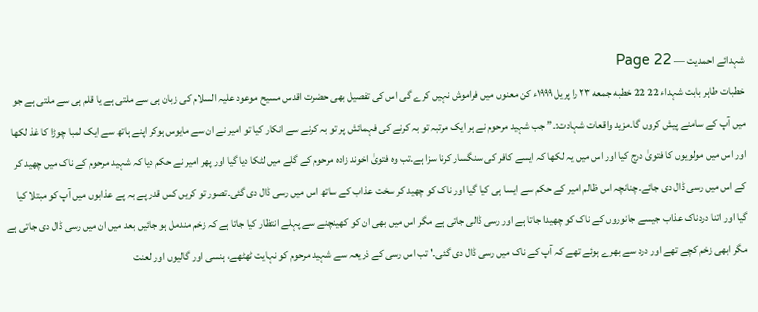شہدائے احمدیت — Page 22
خطبات طاہر بابت شہداء 22 22 خطبه جمعه ۲۳ را پریل ۱۹۹۹ء کن معنوں میں فراموش نہیں کرے گی اس کی تفصیل بھی حضرت اقدس مسیح موعود علیہ السلام کی زبان ہی سے ملتی ہے یا قلم ہی سے ملتی ہے جو میں آپ کے سامنے پیش کروں گا۔مزید واقعات شہادت:۔” جب شہید مرحوم نے ہر ایک مرتبہ تو بہ کرنے کی فہمائش پر تو بہ کرنے سے انکار کیا تو امیر نے ان سے مایوس ہوکر اپنے ہاتھ سے ایک لمبا چوڑا کا غذ لکھا اور اس میں مولویوں کا فتویٰ درج کیا اور اس میں یہ لکھا کہ ایسے کافر کی سنگسار کرنا سزا ہے۔تب وہ فتویٰ اخوند زادہ مرحوم کے گلے میں لٹکا دیا گیا اور پھر امیر نے حکم دیا کہ شہید مرحوم کے ناک میں چھید کر کے اس میں رسی ڈال دی جائے۔چنانچہ اس ظالم امیر کے حکم سے ایسا ہی کیا گیا اور ناک کو چھید کر سخت عذاب کے ساتھ اس میں رسی ڈال دی گئی۔تصور تو کریں کس قدر پے بہ پے عذابوں میں آپ کو مبتلا کیا گیا اور اتنا دردناک عذاب جیسے جانوروں کے ناک کو چھیدا جاتا ہے اور رسی ڈالی جاتی ہے مگر اس میں بھی ان کو کھینچنے سے پہلے انتظار کیا جاتا ہے کہ زخم مندمل ہو جائیں بعد میں ان میں رسی ڈال دی جاتی ہے مگر ابھی زخم کچے تھے اور درد سے بھرے ہوئے تھے کہ آپ کے ناک میں رسی ڈال دی گئی۔' تب اس رسی کے ذریعہ سے شہید مرحوم کو نہایت ٹھٹھے، ہنسی اور گالیوں اور لعنت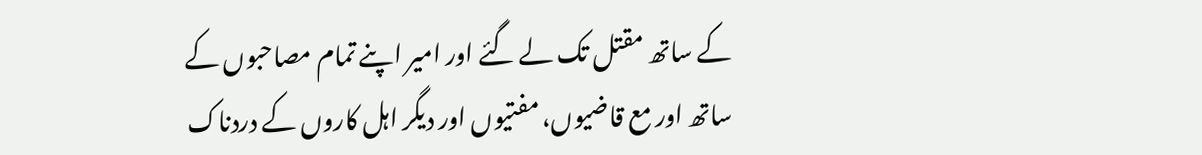کے ساتھ مقتل تک لے گئے اور امیر اپنے تمام مصاحبوں کے ساتھ اور مع قاضیوں، مفتیوں اور دیگر اہل کاروں کے دردناک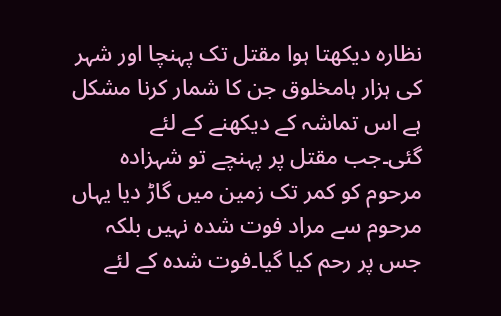نظارہ دیکھتا ہوا مقتل تک پہنچا اور شہر کی ہزار ہامخلوق جن کا شمار کرنا مشکل ہے اس تماشہ کے دیکھنے کے لئے گئی۔جب مقتل پر پہنچے تو شہزادہ مرحوم کو کمر تک زمین میں گاڑ دیا یہاں مرحوم سے مراد فوت شدہ نہیں بلکہ جس پر رحم کیا گیا۔فوت شدہ کے لئے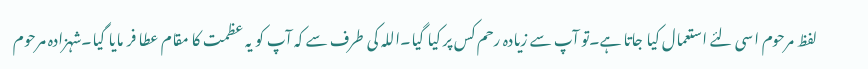لفظ مرحوم اسی لئے استعمال کیا جاتا ہے۔تو آپ سے زیادہ رحم کس پر کیا گیا۔اللہ کی طرف سے کہ آپ کو یہ عظمت کا مقام عطا فر مایا گیا۔شہزادہ مرحوم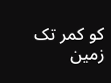کو کمر تک زمین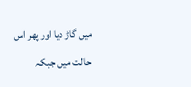میں گاڑ دیا اور پھر اس حالت میں جبکہ